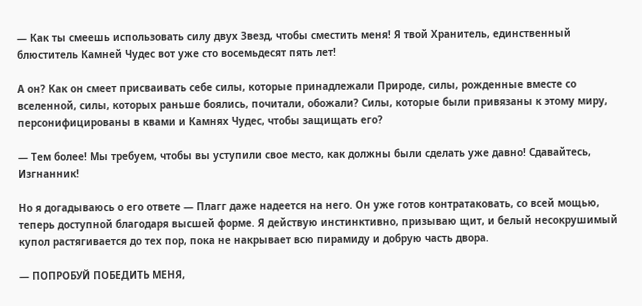— Как ты смеешь использовать силу двух Звезд, чтобы сместить меня! Я твой Хранитель, единственный блюститель Камней Чудес вот уже сто восемьдесят пять лет!

А он? Как он смеет присваивать себе силы, которые принадлежали Природе, силы, рожденные вместе со вселенной, силы, которых раньше боялись, почитали, обожали? Силы, которые были привязаны к этому миру, персонифицированы в квами и Камнях Чудес, чтобы защищать его?

— Тем более! Мы требуем, чтобы вы уступили свое место, как должны были сделать уже давно! Сдавайтесь, Изгнанник!

Но я догадываюсь о его ответе — Плагг даже надеется на него. Он уже готов контратаковать, со всей мощью, теперь доступной благодаря высшей форме. Я действую инстинктивно, призываю щит, и белый несокрушимый купол растягивается до тех пор, пока не накрывает всю пирамиду и добрую часть двора.

— ПОПРОБУЙ ПОБЕДИТЬ МЕНЯ,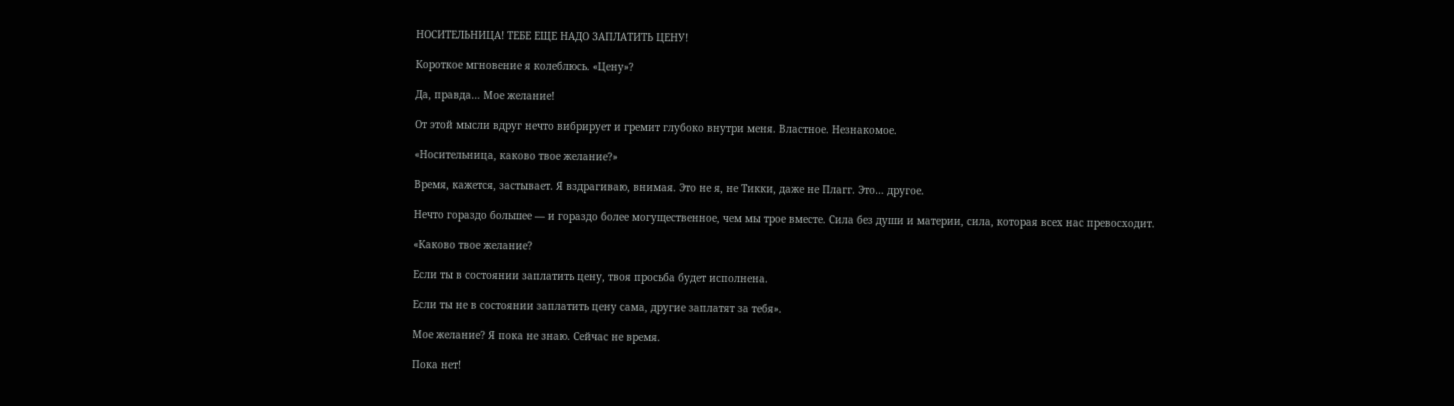НОСИТЕЛЬНИЦА! ТЕБЕ ЕЩЕ НАДО ЗАПЛАТИТЬ ЦЕНУ!

Короткое мгновение я колеблюсь. «Цену»?

Да, правда… Мое желание!

От этой мысли вдруг нечто вибрирует и гремит глубоко внутри меня. Властное. Незнакомое.

«Носительница, каково твое желание?»

Время, кажется, застывает. Я вздрагиваю, внимая. Это не я, не Тикки, даже не Плагг. Это… другое.

Нечто гораздо большее — и гораздо более могущественное, чем мы трое вместе. Сила без души и материи, сила, которая всех нас превосходит.

«Каково твое желание?

Если ты в состоянии заплатить цену, твоя просьба будет исполнена.

Если ты не в состоянии заплатить цену сама, другие заплатят за тебя».

Мое желание? Я пока не знаю. Сейчас не время.

Пока нет!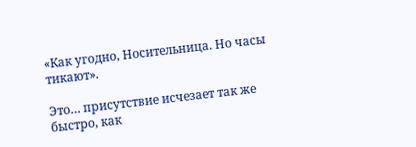«Как угодно, Носительница. Но часы тикают».

Это… присутствие исчезает так же быстро, как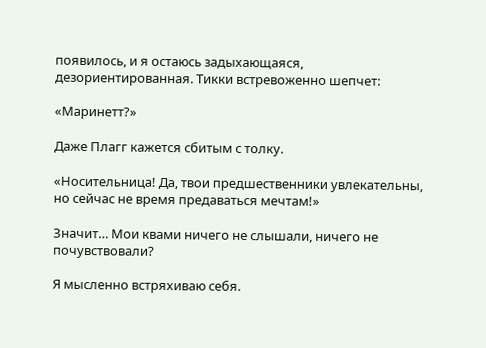появилось, и я остаюсь задыхающаяся, дезориентированная. Тикки встревоженно шепчет:

«Маринетт?»

Даже Плагг кажется сбитым с толку.

«Носительница! Да, твои предшественники увлекательны, но сейчас не время предаваться мечтам!»

Значит… Мои квами ничего не слышали, ничего не почувствовали?

Я мысленно встряхиваю себя.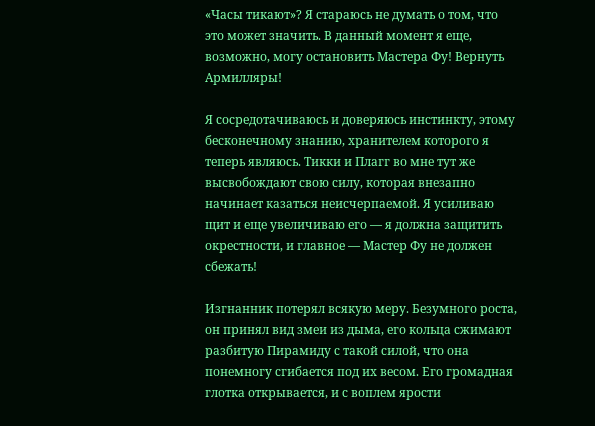«Часы тикают»? Я стараюсь не думать о том, что это может значить. В данный момент я еще, возможно, могу остановить Мастера Фу! Вернуть Армилляры!

Я сосредотачиваюсь и доверяюсь инстинкту, этому бесконечному знанию, хранителем которого я теперь являюсь. Тикки и Плагг во мне тут же высвобождают свою силу, которая внезапно начинает казаться неисчерпаемой. Я усиливаю щит и еще увеличиваю его — я должна защитить окрестности, и главное — Мастер Фу не должен сбежать!

Изгнанник потерял всякую меру. Безумного роста, он принял вид змеи из дыма, его кольца сжимают разбитую Пирамиду с такой силой, что она понемногу сгибается под их весом. Его громадная глотка открывается, и с воплем ярости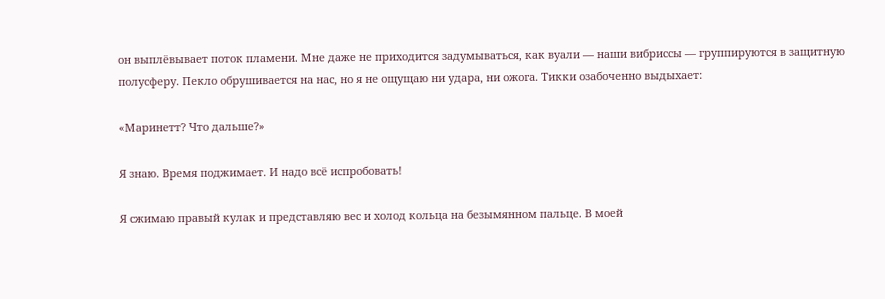он выплёвывает поток пламени. Мне даже не приходится задумываться, как вуали — наши вибриссы — группируются в защитную полусферу. Пекло обрушивается на нас, но я не ощущаю ни удара, ни ожога. Тикки озабоченно выдыхает:

«Маринетт? Что дальше?»

Я знаю. Время поджимает. И надо всё испробовать!

Я сжимаю правый кулак и представляю вес и холод кольца на безымянном пальце. В моей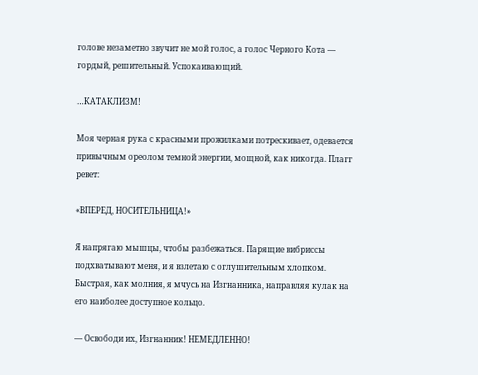голове незаметно звучит не мой голос, а голос Черного Кота — гордый, решительный. Успокаивающий.

…КАТАКЛИЗМ!

Моя черная рука с красными прожилками потрескивает, одевается привычным ореолом темной энергии, мощной, как никогда. Плагг ревет:

«ВПЕРЕД, НОСИТЕЛЬНИЦА!»

Я напрягаю мышцы, чтобы разбежаться. Парящие вибриссы подхватывают меня, и я взлетаю с оглушительным хлопком. Быстрая, как молния, я мчусь на Изгнанника, направляя кулак на его наиболее доступное кольцо.

— Освободи их, Изгнанник! НЕМЕДЛЕННО!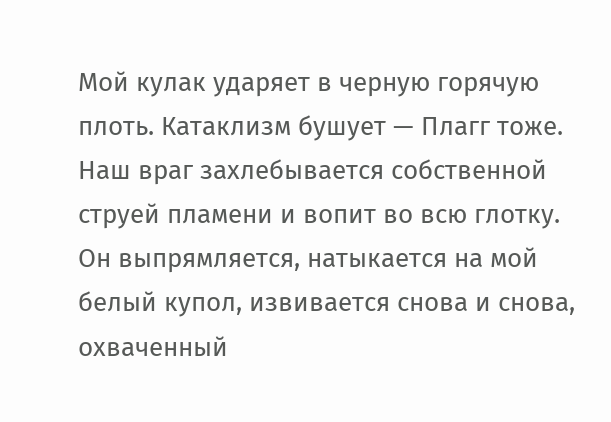Мой кулак ударяет в черную горячую плоть. Катаклизм бушует — Плагг тоже. Наш враг захлебывается собственной струей пламени и вопит во всю глотку. Он выпрямляется, натыкается на мой белый купол, извивается снова и снова, охваченный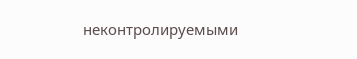неконтролируемыми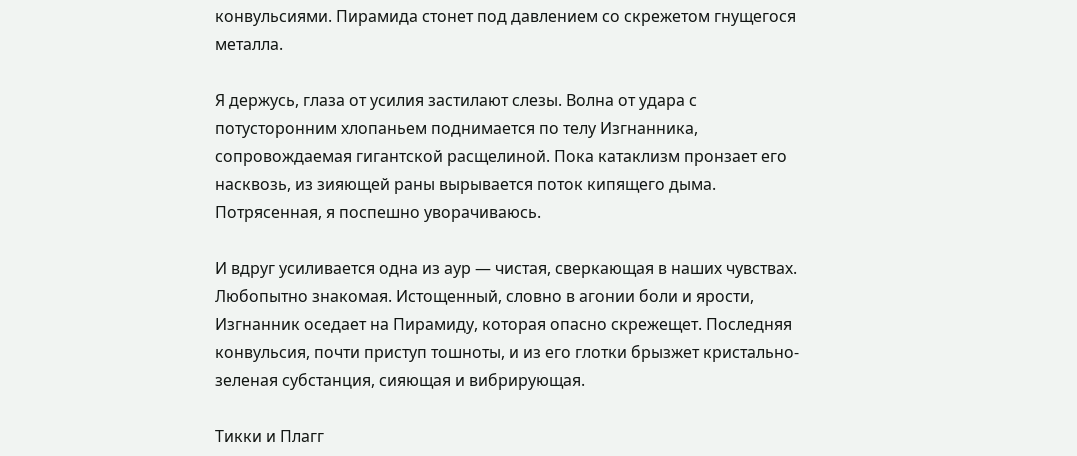конвульсиями. Пирамида стонет под давлением со скрежетом гнущегося металла.

Я держусь, глаза от усилия застилают слезы. Волна от удара с потусторонним хлопаньем поднимается по телу Изгнанника, сопровождаемая гигантской расщелиной. Пока катаклизм пронзает его насквозь, из зияющей раны вырывается поток кипящего дыма. Потрясенная, я поспешно уворачиваюсь.

И вдруг усиливается одна из аур — чистая, сверкающая в наших чувствах. Любопытно знакомая. Истощенный, словно в агонии боли и ярости, Изгнанник оседает на Пирамиду, которая опасно скрежещет. Последняя конвульсия, почти приступ тошноты, и из его глотки брызжет кристально-зеленая субстанция, сияющая и вибрирующая.

Тикки и Плагг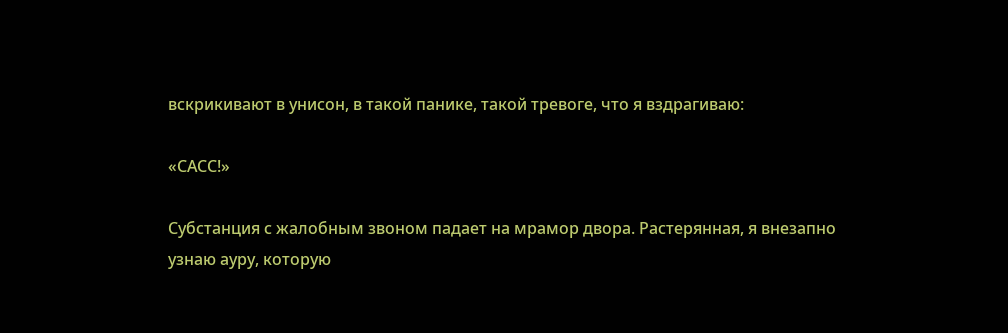вскрикивают в унисон, в такой панике, такой тревоге, что я вздрагиваю:

«САСС!»

Субстанция с жалобным звоном падает на мрамор двора. Растерянная, я внезапно узнаю ауру, которую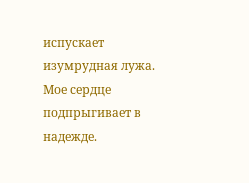испускает изумрудная лужа. Мое сердце подпрыгивает в надежде.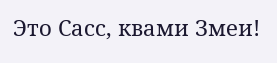Это Сасс, квами Змеи!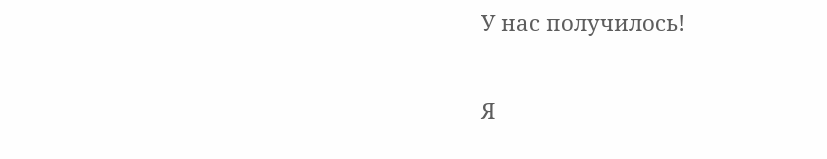У нас получилось!

Я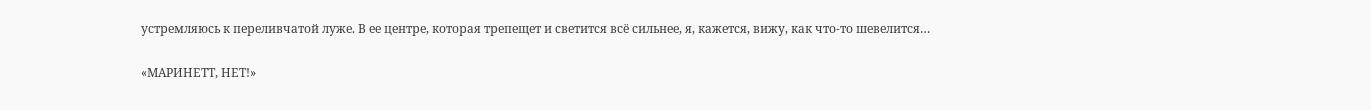устремляюсь к переливчатой луже. В ее центре, которая трепещет и светится всё сильнее, я, кажется, вижу, как что-то шевелится…

«МАРИНЕТТ, НЕТ!»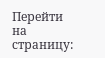Перейти на страницу: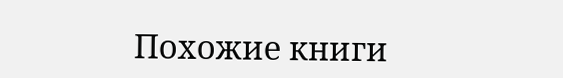Похожие книги